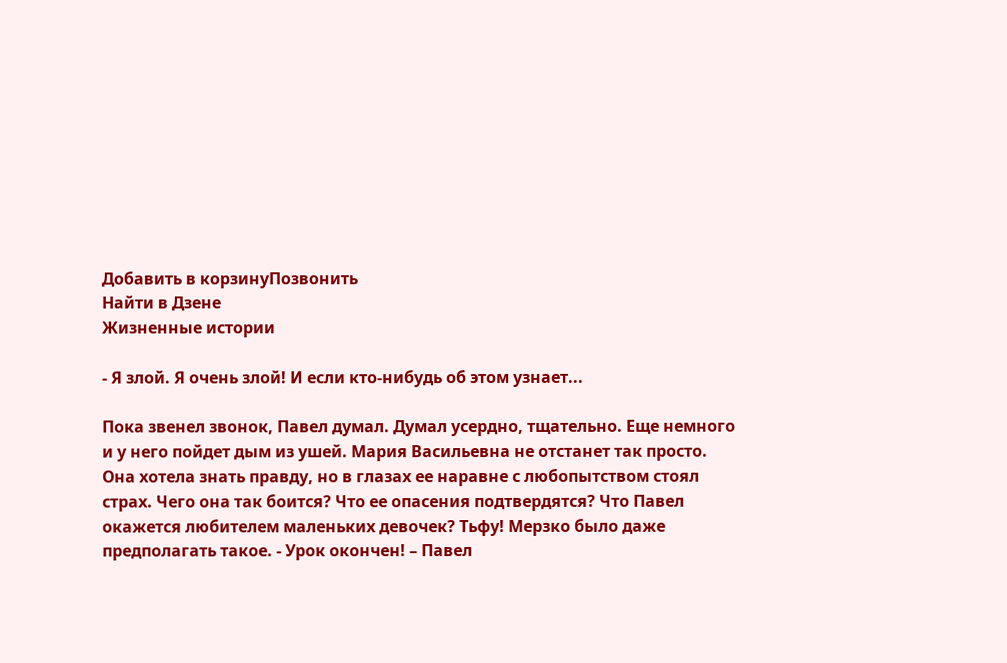Добавить в корзинуПозвонить
Найти в Дзене
Жизненные истории

- Я злой. Я очень злой! И если кто-нибудь об этом узнает...

Пока звенел звонок, Павел думал. Думал усердно, тщательно. Еще немного и у него пойдет дым из ушей. Мария Васильевна не отстанет так просто. Она хотела знать правду, но в глазах ее наравне с любопытством стоял страх. Чего она так боится? Что ее опасения подтвердятся? Что Павел окажется любителем маленьких девочек? Тьфу! Мерзко было даже предполагать такое. - Урок окончен! – Павел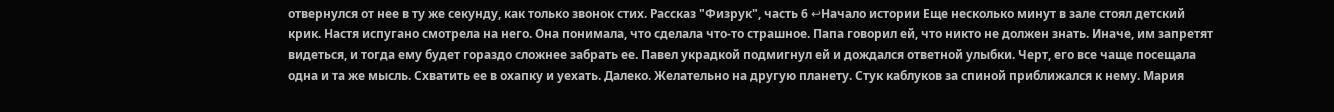отвернулся от нее в ту же секунду, как только звонок стих. Рассказ "Физрук", часть 6 ↩Начало истории Еще несколько минут в зале стоял детский крик. Настя испугано смотрела на него. Она понимала, что сделала что-то страшное. Папа говорил ей, что никто не должен знать. Иначе, им запретят видеться, и тогда ему будет гораздо сложнее забрать ее. Павел украдкой подмигнул ей и дождался ответной улыбки. Черт, его все чаще посещала одна и та же мысль. Схватить ее в охапку и уехать. Далеко. Желательно на другую планету. Стук каблуков за спиной приближался к нему. Мария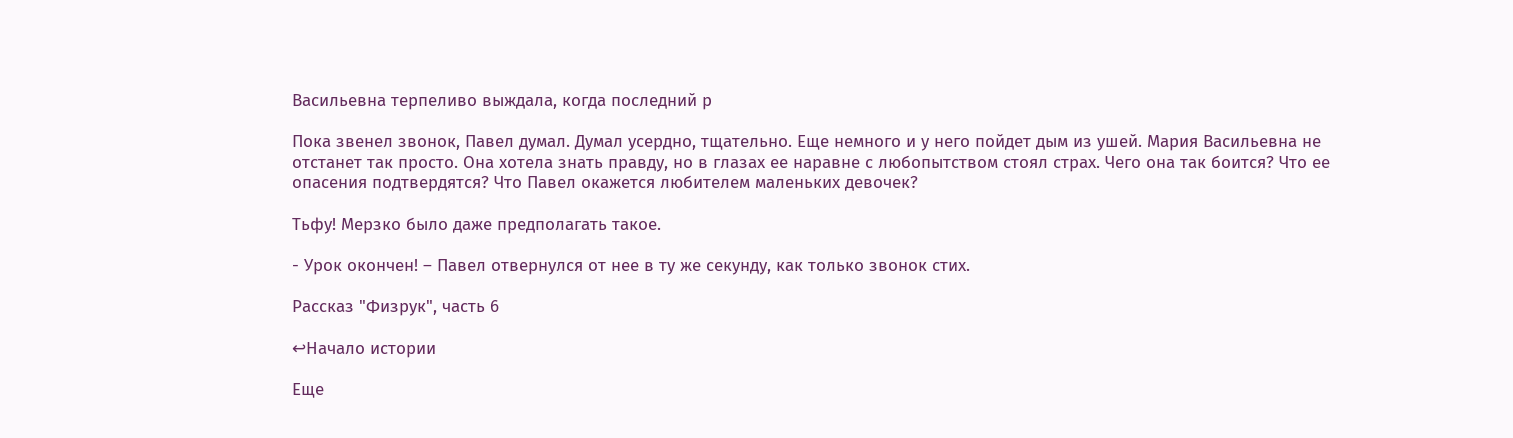Васильевна терпеливо выждала, когда последний р

Пока звенел звонок, Павел думал. Думал усердно, тщательно. Еще немного и у него пойдет дым из ушей. Мария Васильевна не отстанет так просто. Она хотела знать правду, но в глазах ее наравне с любопытством стоял страх. Чего она так боится? Что ее опасения подтвердятся? Что Павел окажется любителем маленьких девочек?

Тьфу! Мерзко было даже предполагать такое.

- Урок окончен! – Павел отвернулся от нее в ту же секунду, как только звонок стих.

Рассказ "Физрук", часть 6

↩Начало истории

Еще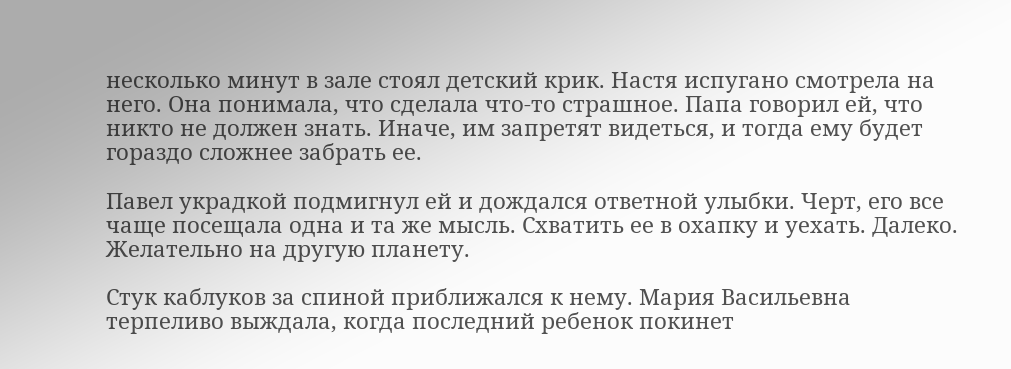несколько минут в зале стоял детский крик. Настя испугано смотрела на него. Она понимала, что сделала что-то страшное. Папа говорил ей, что никто не должен знать. Иначе, им запретят видеться, и тогда ему будет гораздо сложнее забрать ее.

Павел украдкой подмигнул ей и дождался ответной улыбки. Черт, его все чаще посещала одна и та же мысль. Схватить ее в охапку и уехать. Далеко. Желательно на другую планету.

Стук каблуков за спиной приближался к нему. Мария Васильевна терпеливо выждала, когда последний ребенок покинет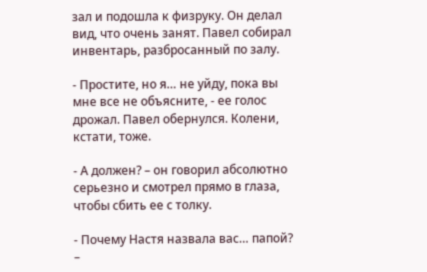зал и подошла к физруку. Он делал вид, что очень занят. Павел собирал инвентарь, разбросанный по залу.

- Простите, но я… не уйду, пока вы мне все не объясните, - ее голос дрожал. Павел обернулся. Колени, кстати, тоже.

- А должен? – он говорил абсолютно серьезно и смотрел прямо в глаза, чтобы сбить ее с толку.

- Почему Настя назвала вас… папой? –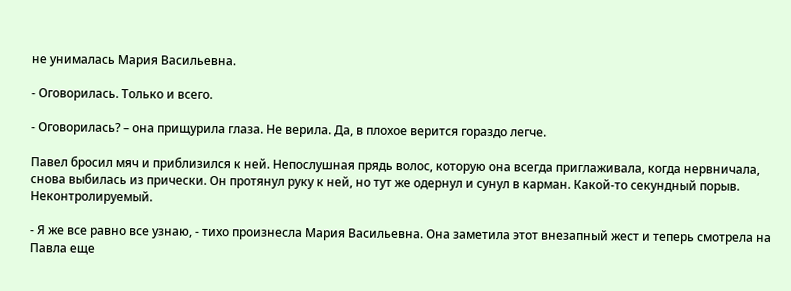не унималась Мария Васильевна.

- Оговорилась. Только и всего.

- Оговорилась? – она прищурила глаза. Не верила. Да, в плохое верится гораздо легче.

Павел бросил мяч и приблизился к ней. Непослушная прядь волос, которую она всегда приглаживала, когда нервничала, снова выбилась из прически. Он протянул руку к ней, но тут же одернул и сунул в карман. Какой-то секундный порыв. Неконтролируемый.

- Я же все равно все узнаю, - тихо произнесла Мария Васильевна. Она заметила этот внезапный жест и теперь смотрела на Павла еще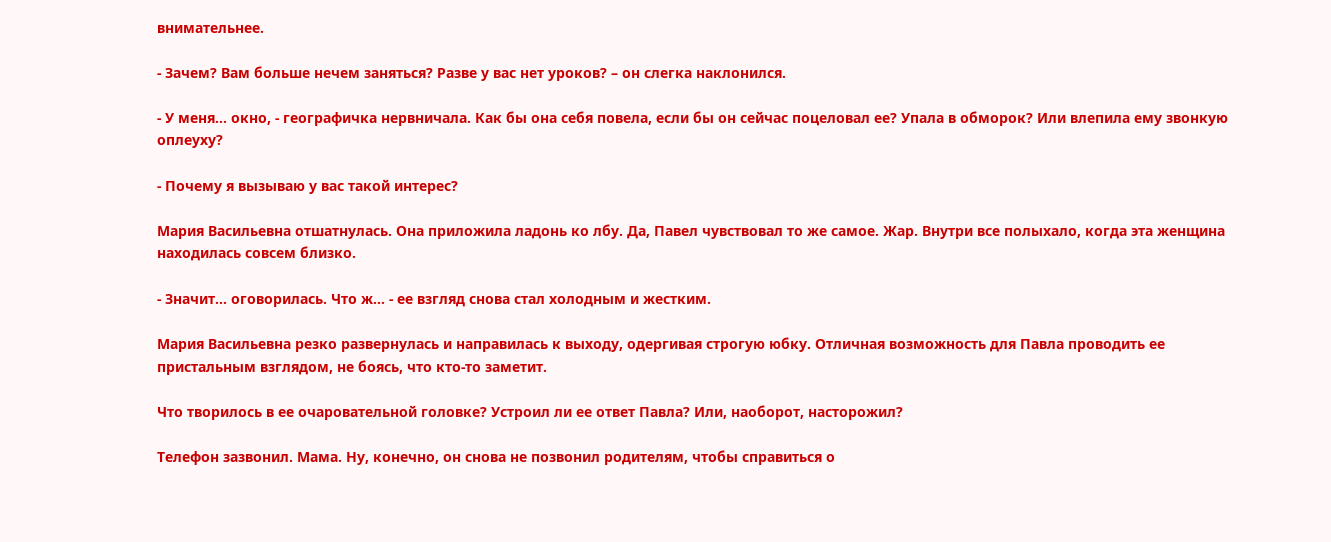внимательнее.

- Зачем? Вам больше нечем заняться? Разве у вас нет уроков? – он слегка наклонился.

- У меня… окно, - географичка нервничала. Как бы она себя повела, если бы он сейчас поцеловал ее? Упала в обморок? Или влепила ему звонкую оплеуху?

- Почему я вызываю у вас такой интерес?

Мария Васильевна отшатнулась. Она приложила ладонь ко лбу. Да, Павел чувствовал то же самое. Жар. Внутри все полыхало, когда эта женщина находилась совсем близко.

- Значит… оговорилась. Что ж… - ее взгляд снова стал холодным и жестким.

Мария Васильевна резко развернулась и направилась к выходу, одергивая строгую юбку. Отличная возможность для Павла проводить ее пристальным взглядом, не боясь, что кто-то заметит.

Что творилось в ее очаровательной головке? Устроил ли ее ответ Павла? Или, наоборот, насторожил?

Телефон зазвонил. Мама. Ну, конечно, он снова не позвонил родителям, чтобы справиться о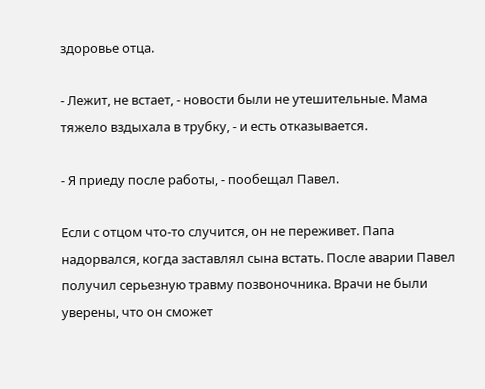здоровье отца.

- Лежит, не встает, - новости были не утешительные. Мама тяжело вздыхала в трубку, - и есть отказывается.

- Я приеду после работы, - пообещал Павел.

Если с отцом что-то случится, он не переживет. Папа надорвался, когда заставлял сына встать. После аварии Павел получил серьезную травму позвоночника. Врачи не были уверены, что он сможет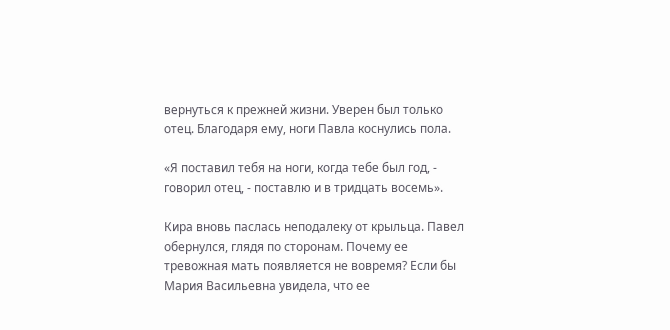вернуться к прежней жизни. Уверен был только отец. Благодаря ему, ноги Павла коснулись пола.

«Я поставил тебя на ноги, когда тебе был год, - говорил отец, - поставлю и в тридцать восемь».

Кира вновь паслась неподалеку от крыльца. Павел обернулся, глядя по сторонам. Почему ее тревожная мать появляется не вовремя? Если бы Мария Васильевна увидела, что ее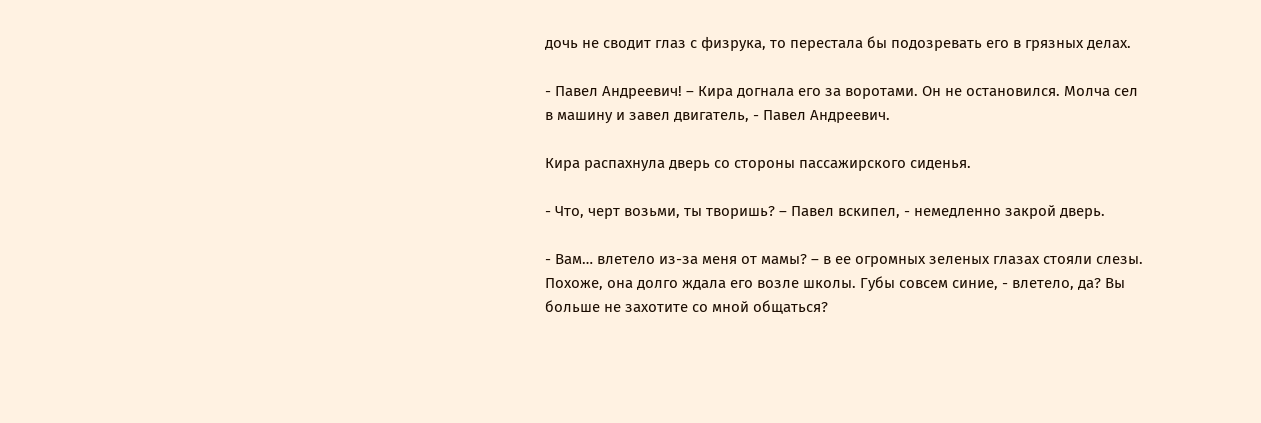дочь не сводит глаз с физрука, то перестала бы подозревать его в грязных делах.

- Павел Андреевич! – Кира догнала его за воротами. Он не остановился. Молча сел в машину и завел двигатель, - Павел Андреевич.

Кира распахнула дверь со стороны пассажирского сиденья.

- Что, черт возьми, ты творишь? – Павел вскипел, - немедленно закрой дверь.

- Вам… влетело из-за меня от мамы? – в ее огромных зеленых глазах стояли слезы. Похоже, она долго ждала его возле школы. Губы совсем синие, - влетело, да? Вы больше не захотите со мной общаться?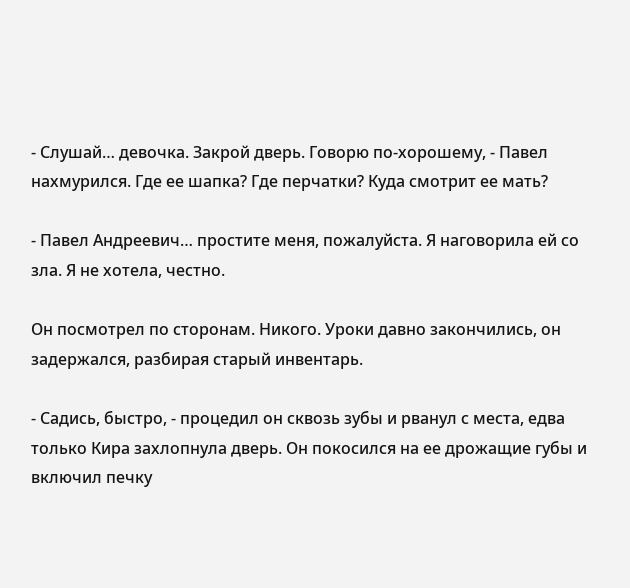- Слушай… девочка. Закрой дверь. Говорю по-хорошему, - Павел нахмурился. Где ее шапка? Где перчатки? Куда смотрит ее мать?

- Павел Андреевич… простите меня, пожалуйста. Я наговорила ей со зла. Я не хотела, честно.

Он посмотрел по сторонам. Никого. Уроки давно закончились, он задержался, разбирая старый инвентарь.

- Садись, быстро, - процедил он сквозь зубы и рванул с места, едва только Кира захлопнула дверь. Он покосился на ее дрожащие губы и включил печку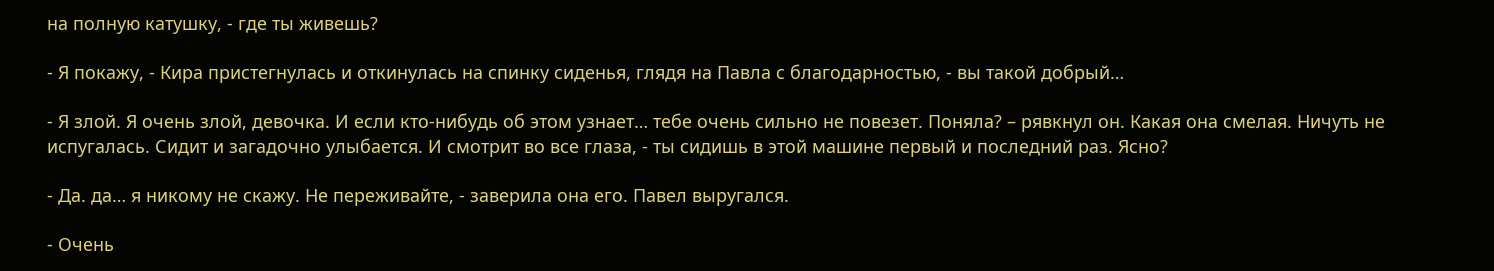на полную катушку, - где ты живешь?

- Я покажу, - Кира пристегнулась и откинулась на спинку сиденья, глядя на Павла с благодарностью, - вы такой добрый…

- Я злой. Я очень злой, девочка. И если кто-нибудь об этом узнает… тебе очень сильно не повезет. Поняла? – рявкнул он. Какая она смелая. Ничуть не испугалась. Сидит и загадочно улыбается. И смотрит во все глаза, - ты сидишь в этой машине первый и последний раз. Ясно?

- Да. да… я никому не скажу. Не переживайте, - заверила она его. Павел выругался.

- Очень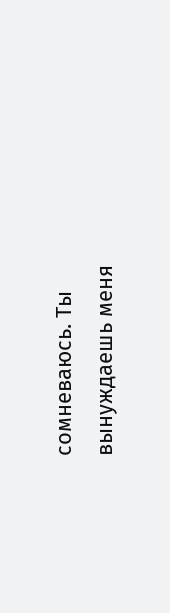сомневаюсь. Ты вынуждаешь меня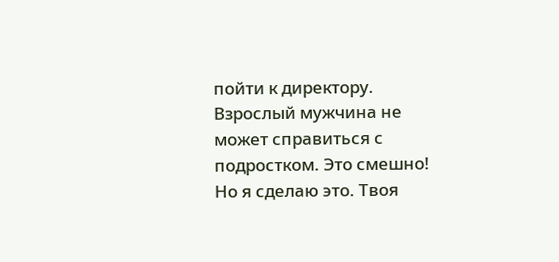пойти к директору. Взрослый мужчина не может справиться с подростком. Это смешно! Но я сделаю это. Твоя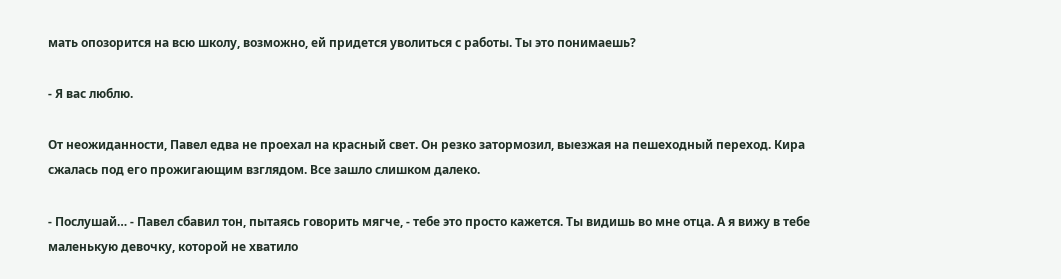мать опозорится на всю школу, возможно, ей придется уволиться с работы. Ты это понимаешь?

- Я вас люблю.

От неожиданности, Павел едва не проехал на красный свет. Он резко затормозил, выезжая на пешеходный переход. Кира сжалась под его прожигающим взглядом. Все зашло слишком далеко.

- Послушай… - Павел сбавил тон, пытаясь говорить мягче, - тебе это просто кажется. Ты видишь во мне отца. А я вижу в тебе маленькую девочку, которой не хватило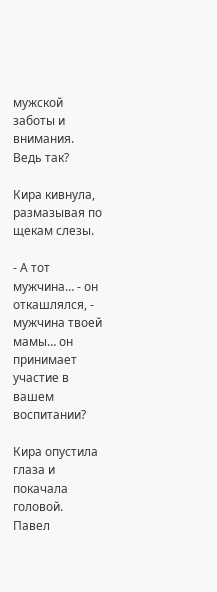мужской заботы и внимания. Ведь так?

Кира кивнула, размазывая по щекам слезы.

- А тот мужчина… - он откашлялся, - мужчина твоей мамы… он принимает участие в вашем воспитании?

Кира опустила глаза и покачала головой. Павел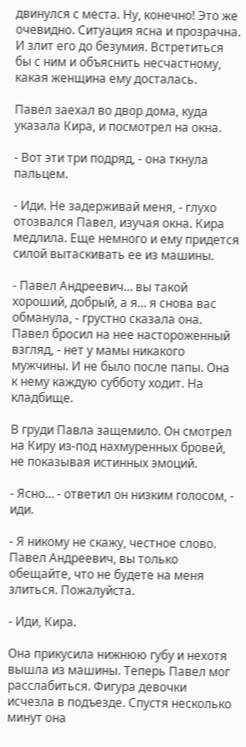двинулся с места. Ну, конечно! Это же очевидно. Ситуация ясна и прозрачна. И злит его до безумия. Встретиться бы с ним и объяснить несчастному, какая женщина ему досталась.

Павел заехал во двор дома, куда указала Кира, и посмотрел на окна.

- Вот эти три подряд, - она ткнула пальцем.

- Иди. Не задерживай меня, - глухо отозвался Павел, изучая окна. Кира медлила. Еще немного и ему придется силой вытаскивать ее из машины.

- Павел Андреевич… вы такой хороший, добрый, а я… я снова вас обманула, - грустно сказала она. Павел бросил на нее настороженный взгляд, - нет у мамы никакого мужчины. И не было после папы. Она к нему каждую субботу ходит. На кладбище.

В груди Павла защемило. Он смотрел на Киру из-под нахмуренных бровей, не показывая истинных эмоций.

- Ясно… - ответил он низким голосом, - иди.

- Я никому не скажу, честное слово. Павел Андреевич, вы только обещайте, что не будете на меня злиться. Пожалуйста.

- Иди, Кира.

Она прикусила нижнюю губу и нехотя вышла из машины. Теперь Павел мог расслабиться. Фигура девочки исчезла в подъезде. Спустя несколько минут она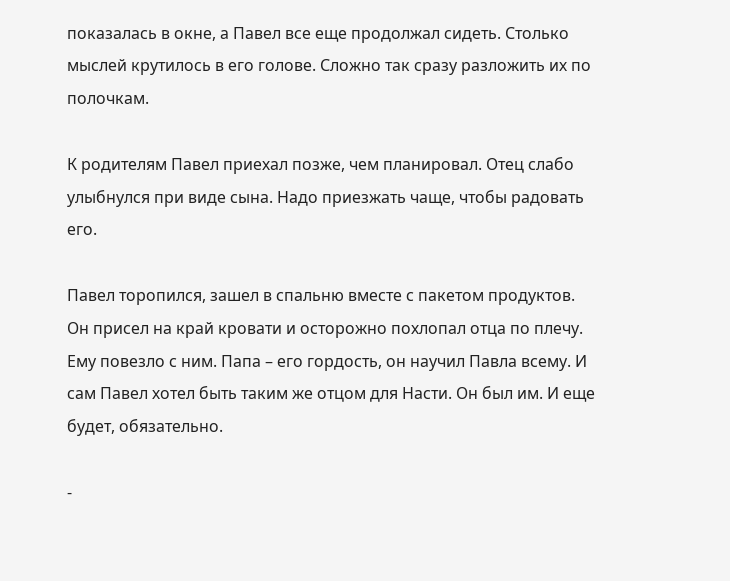показалась в окне, а Павел все еще продолжал сидеть. Столько мыслей крутилось в его голове. Сложно так сразу разложить их по полочкам.

К родителям Павел приехал позже, чем планировал. Отец слабо улыбнулся при виде сына. Надо приезжать чаще, чтобы радовать его.

Павел торопился, зашел в спальню вместе с пакетом продуктов. Он присел на край кровати и осторожно похлопал отца по плечу. Ему повезло с ним. Папа – его гордость, он научил Павла всему. И сам Павел хотел быть таким же отцом для Насти. Он был им. И еще будет, обязательно.

-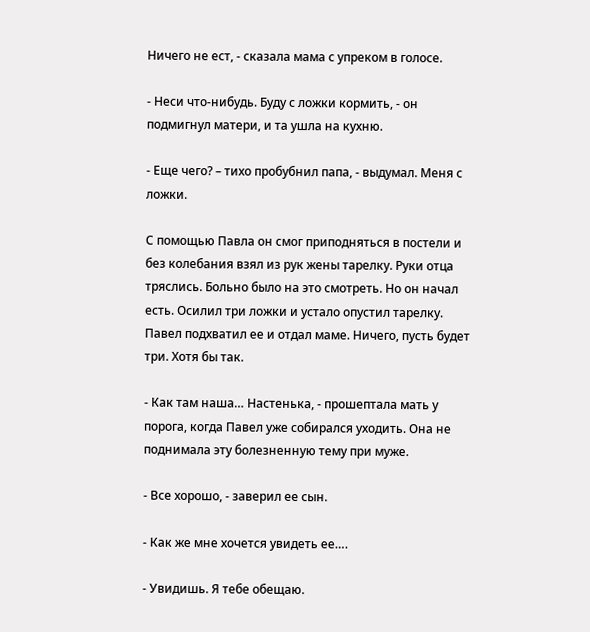Ничего не ест, - сказала мама с упреком в голосе.

- Неси что-нибудь. Буду с ложки кормить, - он подмигнул матери, и та ушла на кухню.

- Еще чего? – тихо пробубнил папа, - выдумал. Меня с ложки.

С помощью Павла он смог приподняться в постели и без колебания взял из рук жены тарелку. Руки отца тряслись. Больно было на это смотреть. Но он начал есть. Осилил три ложки и устало опустил тарелку. Павел подхватил ее и отдал маме. Ничего, пусть будет три. Хотя бы так.

- Как там наша… Настенька, - прошептала мать у порога, когда Павел уже собирался уходить. Она не поднимала эту болезненную тему при муже.

- Все хорошо, - заверил ее сын.

- Как же мне хочется увидеть ее….

- Увидишь. Я тебе обещаю.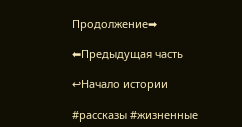Продолжение➡

⬅Предыдущая часть

↩Начало истории

#рассказы #жизненные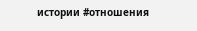истории #отношения